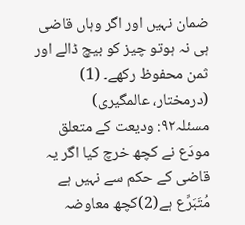ضمان نہیں اور اگر وہاں قاضی ہی نہ ہوتو چیز کو بیچ ڈالے اور ثمن محفوظ رکھے۔ (1) (درمختار، عالمگیری)
مسئلہ۹۲: ودیعت کے متعلق مودَع نے کچھ خرچ کیا اگر یہ قاضی کے حکم سے نہیں ہے مُتَبَرِّع ہے(2)کچھ معاوضہ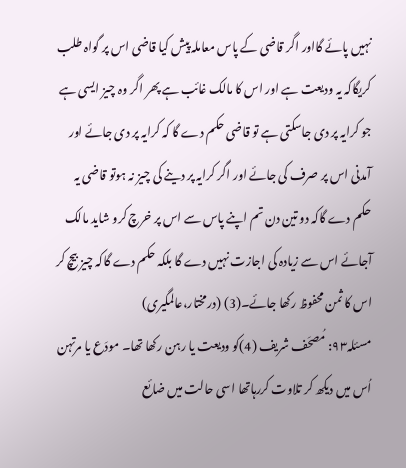نہیں پائے گااور اگر قاضی کے پاس معاملہ پیش کیا قاضی اس پر گواہ طلب کریگاکہ یہ ودیعت ہے اور اس کا مالک غائب ہے پھر اگر وہ چیز ایسی ہے جو کرایہ پر دی جاسکتی ہے تو قاضی حکم دے گا کہ کرایہ پر دی جائے اور آمدنی اس پر صرف کی جائے اور اگر کرایہ پر دینے کی چیز نہ ہوتو قاضی یہ حکم دے گاکہ دو تین دن تم اپنے پاس سے اس پر خرچ کرو شاید مالک آجائے اس سے زیادہ کی اجازت نہیں دے گا بلکہ حکم دے گاکہ چیز بیچ کر اس کا ثمن محفوظ رکھا جائے۔(3) (درمختار،عالمگیری)
مسئلہ۹۳: مُصحَف شریف (4)کو ودیعت یا رہن رکھا تھا۔ مودَع یا مرتہن اُس میں دیکھ کر تلاوت کررہاتھا اسی حالت میں ضائع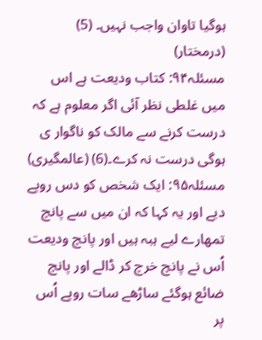ہوگیا تاوان واجب نہیں۔ (5) (درمختار)
مسئلہ۹۴: کتاب ودیعت ہے اس میں غلطی نظر آئی اگر معلوم ہے کہ درست کرنے سے مالک کو ناگوار ی ہوگی درست نہ کرے۔(6) (عالمگیری)
مسئلہ۹۵: ایک شخص کو دس روپے دیے اور یہ کہا کہ ان میں سے پانچ تمھارے لیے ہبہ ہیں اور پانچ ودیعت اُس نے پانچ خرچ کر ڈالے اور پانچ ضائع ہوگئے ساڑھے سات روپے اُس پر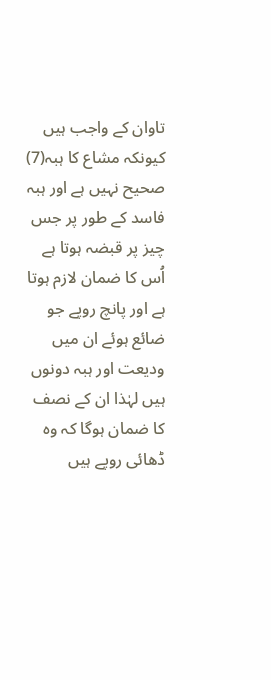تاوان کے واجب ہیں کیونکہ مشاع کا ہبہ(7) صحیح نہیں ہے اور ہبہ فاسد کے طور پر جس چیز پر قبضہ ہوتا ہے اُس کا ضمان لازم ہوتا ہے اور پانچ روپے جو ضائع ہوئے ان میں ودیعت اور ہبہ دونوں ہیں لہٰذا ان کے نصف کا ضمان ہوگا کہ وہ ڈھائی روپے ہیں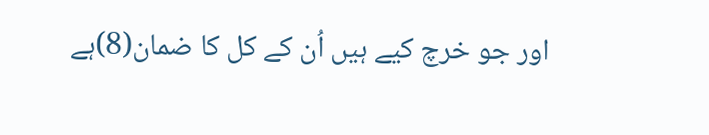اور جو خرچ کیے ہیں اُن کے کل کا ضمان(8)ہے